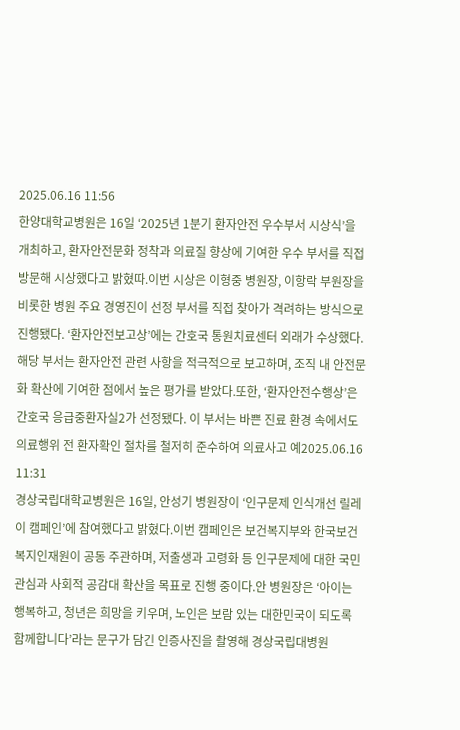2025.06.16 11:56
한양대학교병원은 16일 ‘2025년 1분기 환자안전 우수부서 시상식’을 개최하고, 환자안전문화 정착과 의료질 향상에 기여한 우수 부서를 직접 방문해 시상했다고 밝혔따.이번 시상은 이형중 병원장, 이항락 부원장을 비롯한 병원 주요 경영진이 선정 부서를 직접 찾아가 격려하는 방식으로 진행됐다. ‘환자안전보고상’에는 간호국 통원치료센터 외래가 수상했다. 해당 부서는 환자안전 관련 사항을 적극적으로 보고하며, 조직 내 안전문화 확산에 기여한 점에서 높은 평가를 받았다.또한, ‘환자안전수행상’은 간호국 응급중환자실2가 선정됐다. 이 부서는 바쁜 진료 환경 속에서도 의료행위 전 환자확인 절차를 철저히 준수하여 의료사고 예2025.06.16 11:31
경상국립대학교병원은 16일, 안성기 병원장이 ‘인구문제 인식개선 릴레이 캠페인’에 참여했다고 밝혔다.이번 캠페인은 보건복지부와 한국보건복지인재원이 공동 주관하며, 저출생과 고령화 등 인구문제에 대한 국민 관심과 사회적 공감대 확산을 목표로 진행 중이다.안 병원장은 ‘아이는 행복하고, 청년은 희망을 키우며, 노인은 보람 있는 대한민국이 되도록 함께합니다’라는 문구가 담긴 인증사진을 촬영해 경상국립대병원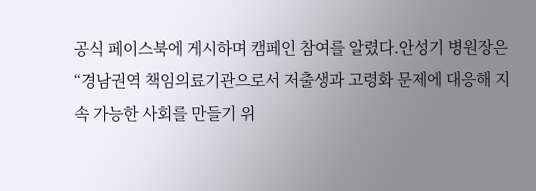공식 페이스북에 게시하며 캠페인 참여를 알렸다.안성기 병원장은 “경남권역 책임의료기관으로서 저출생과 고령화 문제에 대응해 지속 가능한 사회를 만들기 위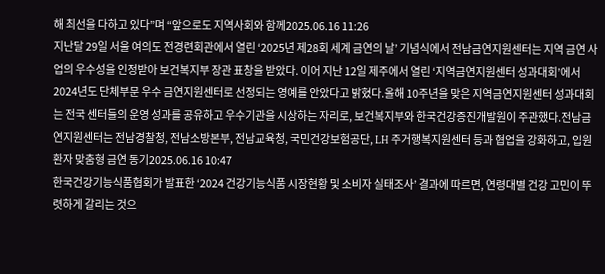해 최선을 다하고 있다”며 “앞으로도 지역사회와 함께2025.06.16 11:26
지난달 29일 서울 여의도 전경련회관에서 열린 ‘2025년 제28회 세계 금연의 날’ 기념식에서 전남금연지원센터는 지역 금연 사업의 우수성을 인정받아 보건복지부 장관 표창을 받았다. 이어 지난 12일 제주에서 열린 ‘지역금연지원센터 성과대회’에서 2024년도 단체부문 우수 금연지원센터로 선정되는 영예를 안았다고 밝혔다.올해 10주년을 맞은 지역금연지원센터 성과대회는 전국 센터들의 운영 성과를 공유하고 우수기관을 시상하는 자리로, 보건복지부와 한국건강증진개발원이 주관했다.전남금연지원센터는 전남경찰청, 전남소방본부, 전남교육청, 국민건강보험공단, LH 주거행복지원센터 등과 협업을 강화하고, 입원환자 맞춤형 금연 동기2025.06.16 10:47
한국건강기능식품협회가 발표한 ‘2024 건강기능식품 시장현황 및 소비자 실태조사’ 결과에 따르면, 연령대별 건강 고민이 뚜렷하게 갈리는 것으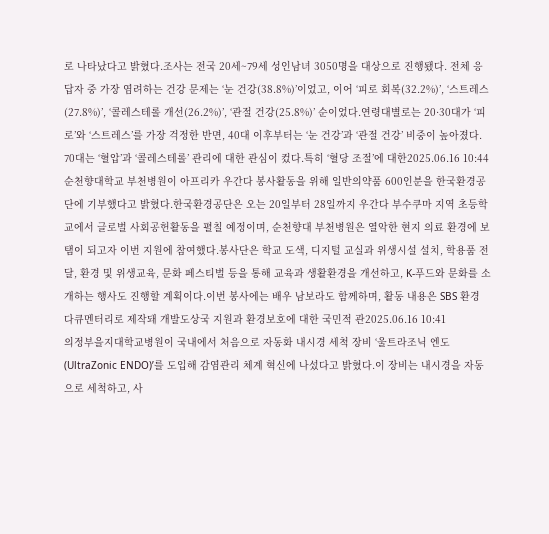로 나타났다고 밝혔다.조사는 전국 20세~79세 성인남녀 3050명을 대상으로 진행됐다. 전체 응답자 중 가장 염려하는 건강 문제는 ‘눈 건강(38.8%)’이었고, 이어 ‘피로 회복(32.2%)’, ‘스트레스(27.8%)’, ‘콜레스테롤 개선(26.2%)’, ‘관절 건강(25.8%)’ 순이었다.연령대별로는 20·30대가 ‘피로’와 ‘스트레스’를 가장 걱정한 반면, 40대 이후부터는 ‘눈 건강’과 ‘관절 건강’ 비중이 높아졌다. 70대는 ‘혈압’과 ‘콜레스테롤’ 관리에 대한 관심이 컸다.특히 ‘혈당 조절’에 대한2025.06.16 10:44
순천향대학교 부천병원이 아프리카 우간다 봉사활동을 위해 일반의약품 600인분을 한국환경공단에 기부했다고 밝혔다.한국환경공단은 오는 20일부터 28일까지 우간다 부수쿠마 지역 초등학교에서 글로벌 사회공헌활동을 펼칠 예정이며, 순천향대 부천병원은 열악한 현지 의료 환경에 보탬이 되고자 이번 지원에 참여했다.봉사단은 학교 도색, 디지털 교실과 위생시설 설치, 학용품 전달, 환경 및 위생교육, 문화 페스티벌 등을 통해 교육과 생활환경을 개선하고, K-푸드와 문화를 소개하는 행사도 진행할 계획이다.이번 봉사에는 배우 남보라도 함께하며, 활동 내용은 SBS 환경 다큐멘터리로 제작돼 개발도상국 지원과 환경보호에 대한 국민적 관2025.06.16 10:41
의정부을지대학교병원이 국내에서 처음으로 자동화 내시경 세척 장비 ‘울트라조닉 엔도(UltraZonic ENDO)’를 도입해 감염관리 체계 혁신에 나섰다고 밝혔다.이 장비는 내시경을 자동으로 세척하고, 사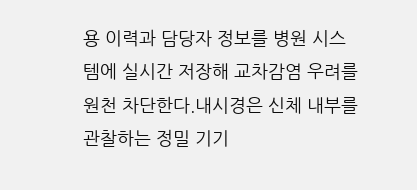용 이력과 담당자 정보를 병원 시스템에 실시간 저장해 교차감염 우려를 원천 차단한다.내시경은 신체 내부를 관찰하는 정밀 기기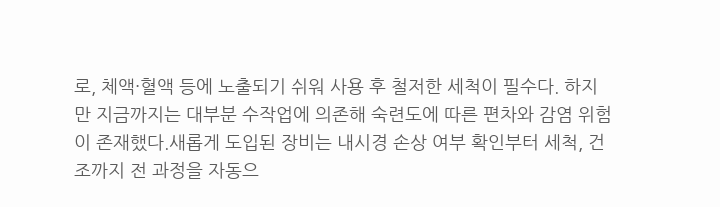로, 체액·혈액 등에 노출되기 쉬워 사용 후 철저한 세척이 필수다. 하지만 지금까지는 대부분 수작업에 의존해 숙련도에 따른 편차와 감염 위험이 존재했다.새롭게 도입된 장비는 내시경 손상 여부 확인부터 세척, 건조까지 전 과정을 자동으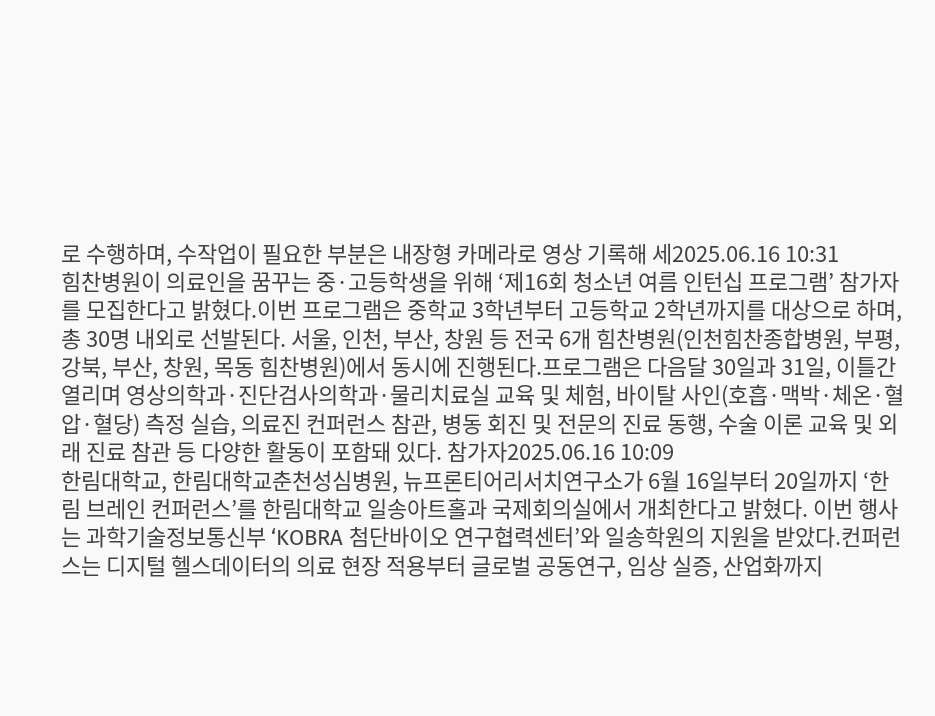로 수행하며, 수작업이 필요한 부분은 내장형 카메라로 영상 기록해 세2025.06.16 10:31
힘찬병원이 의료인을 꿈꾸는 중·고등학생을 위해 ‘제16회 청소년 여름 인턴십 프로그램’ 참가자를 모집한다고 밝혔다.이번 프로그램은 중학교 3학년부터 고등학교 2학년까지를 대상으로 하며, 총 30명 내외로 선발된다. 서울, 인천, 부산, 창원 등 전국 6개 힘찬병원(인천힘찬종합병원, 부평, 강북, 부산, 창원, 목동 힘찬병원)에서 동시에 진행된다.프로그램은 다음달 30일과 31일, 이틀간 열리며 영상의학과·진단검사의학과·물리치료실 교육 및 체험, 바이탈 사인(호흡·맥박·체온·혈압·혈당) 측정 실습, 의료진 컨퍼런스 참관, 병동 회진 및 전문의 진료 동행, 수술 이론 교육 및 외래 진료 참관 등 다양한 활동이 포함돼 있다. 참가자2025.06.16 10:09
한림대학교, 한림대학교춘천성심병원, 뉴프론티어리서치연구소가 6월 16일부터 20일까지 ‘한림 브레인 컨퍼런스’를 한림대학교 일송아트홀과 국제회의실에서 개최한다고 밝혔다. 이번 행사는 과학기술정보통신부 ‘KOBRA 첨단바이오 연구협력센터’와 일송학원의 지원을 받았다.컨퍼런스는 디지털 헬스데이터의 의료 현장 적용부터 글로벌 공동연구, 임상 실증, 산업화까지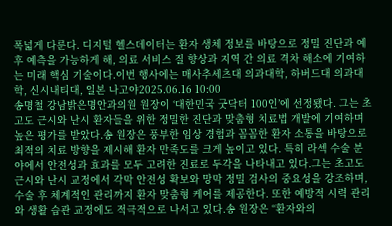폭넓게 다룬다. 디지털 헬스데이터는 환자 생체 정보를 바탕으로 정밀 진단과 예후 예측을 가능하게 해, 의료 서비스 질 향상과 지역 간 의료 격차 해소에 기여하는 미래 핵심 기술이다.이번 행사에는 매사추세츠대 의과대학, 하버드대 의과대학, 신시내티대, 일본 나고야2025.06.16 10:00
송명철 강남밝은명안과의원 원장이 ‘대한민국 굿닥터 100인’에 선정됐다. 그는 초고도 근시와 난시 환자들을 위한 정밀한 진단과 맞춤형 치료법 개발에 기여하며 높은 평가를 받았다.송 원장은 풍부한 임상 경험과 꼼꼼한 환자 소통을 바탕으로 최적의 치료 방향을 제시해 환자 만족도를 크게 높이고 있다. 특히 라섹 수술 분야에서 안전성과 효과를 모두 고려한 진료로 두각을 나타내고 있다.그는 초고도 근시와 난시 교정에서 각막 안전성 확보와 망막 정밀 검사의 중요성을 강조하며, 수술 후 체계적인 관리까지 환자 맞춤형 케어를 제공한다. 또한 예방적 시력 관리와 생활 습관 교정에도 적극적으로 나서고 있다.송 원장은 “환자와의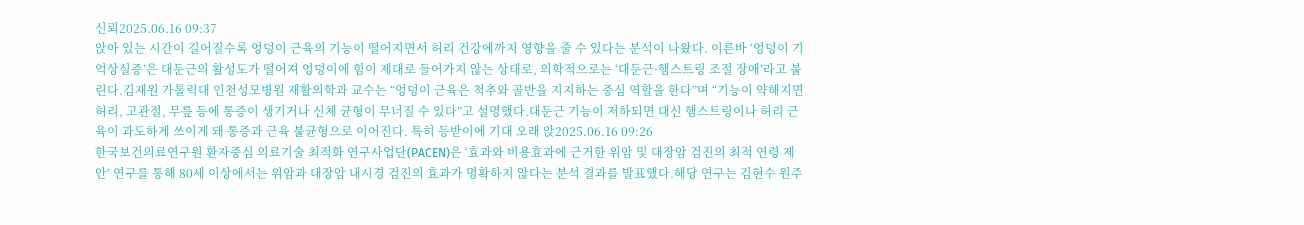신뢰2025.06.16 09:37
앉아 있는 시간이 길어질수록 엉덩이 근육의 기능이 떨어지면서 허리 건강에까지 영향을 줄 수 있다는 분석이 나왔다. 이른바 ‘엉덩이 기억상실증’은 대둔근의 활성도가 떨어져 엉덩이에 힘이 제대로 들어가지 않는 상태로, 의학적으로는 ‘대둔근·햄스트링 조절 장애’라고 불린다.김재원 가톨릭대 인천성모병원 재활의학과 교수는 “엉덩이 근육은 척추와 골반을 지지하는 중심 역할을 한다”며 “기능이 약해지면 허리, 고관절, 무릎 등에 통증이 생기거나 신체 균형이 무너질 수 있다”고 설명했다.대둔근 기능이 저하되면 대신 햄스트링이나 허리 근육이 과도하게 쓰이게 돼 통증과 근육 불균형으로 이어진다. 특히 등받이에 기대 오래 앉2025.06.16 09:26
한국보건의료연구원 환자중심 의료기술 최적화 연구사업단(PACEN)은 ‘효과와 비용효과에 근거한 위암 및 대장암 검진의 최적 연령 제안’ 연구를 통해 80세 이상에서는 위암과 대장암 내시경 검진의 효과가 명확하지 않다는 분석 결과를 발표했다.해당 연구는 김현수 원주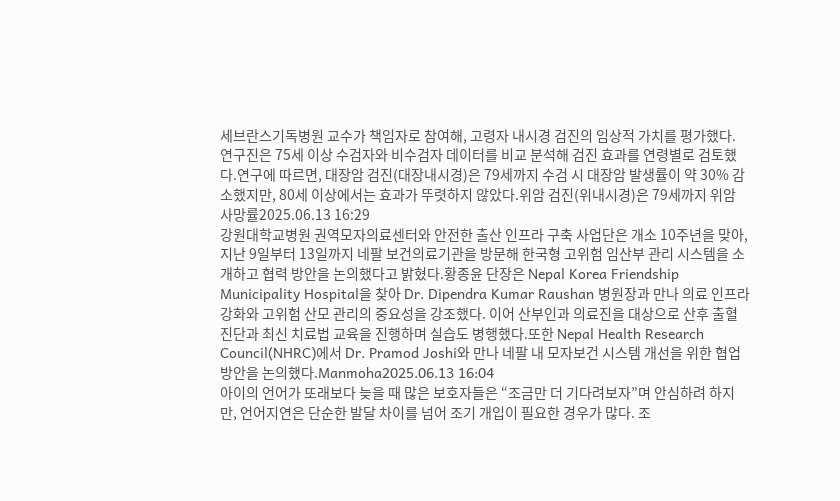세브란스기독병원 교수가 책임자로 참여해, 고령자 내시경 검진의 임상적 가치를 평가했다. 연구진은 75세 이상 수검자와 비수검자 데이터를 비교 분석해 검진 효과를 연령별로 검토했다.연구에 따르면, 대장암 검진(대장내시경)은 79세까지 수검 시 대장암 발생률이 약 30% 감소했지만, 80세 이상에서는 효과가 뚜렷하지 않았다.위암 검진(위내시경)은 79세까지 위암 사망률2025.06.13 16:29
강원대학교병원 권역모자의료센터와 안전한 출산 인프라 구축 사업단은 개소 10주년을 맞아, 지난 9일부터 13일까지 네팔 보건의료기관을 방문해 한국형 고위험 임산부 관리 시스템을 소개하고 협력 방안을 논의했다고 밝혔다.황종윤 단장은 Nepal Korea Friendship Municipality Hospital을 찾아 Dr. Dipendra Kumar Raushan 병원장과 만나 의료 인프라 강화와 고위험 산모 관리의 중요성을 강조했다. 이어 산부인과 의료진을 대상으로 산후 출혈 진단과 최신 치료법 교육을 진행하며 실습도 병행했다.또한 Nepal Health Research Council(NHRC)에서 Dr. Pramod Joshi와 만나 네팔 내 모자보건 시스템 개선을 위한 협업 방안을 논의했다.Manmoha2025.06.13 16:04
아이의 언어가 또래보다 늦을 때 많은 보호자들은 “조금만 더 기다려보자”며 안심하려 하지만, 언어지연은 단순한 발달 차이를 넘어 조기 개입이 필요한 경우가 많다. 조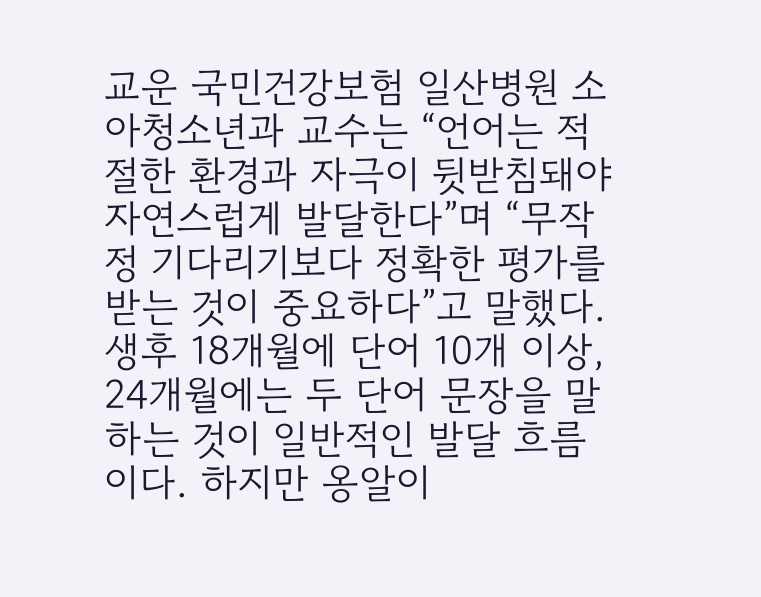교운 국민건강보험 일산병원 소아청소년과 교수는 “언어는 적절한 환경과 자극이 뒷받침돼야 자연스럽게 발달한다”며 “무작정 기다리기보다 정확한 평가를 받는 것이 중요하다”고 말했다.생후 18개월에 단어 10개 이상, 24개월에는 두 단어 문장을 말하는 것이 일반적인 발달 흐름이다. 하지만 옹알이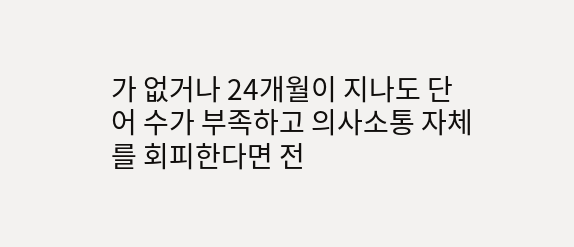가 없거나 24개월이 지나도 단어 수가 부족하고 의사소통 자체를 회피한다면 전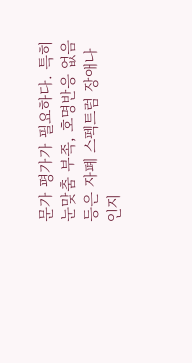문가 평가가 필요하다. 특히 눈맞춤 부족, 호명반응 없음 등은 자폐 스펙트럼 장애나 인지